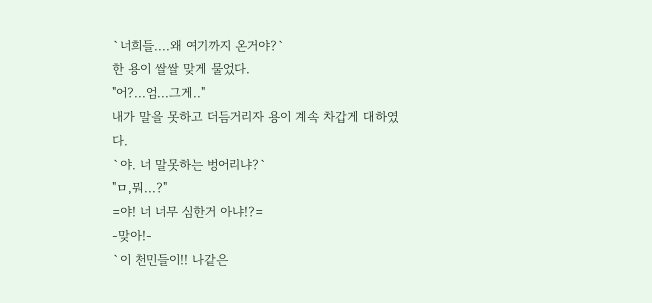`너희들....왜 여기까지 온거야?`
한 용이 쌀쌀 맞게 물었다.
"어?...엄...그게.."
내가 말을 못하고 더듬거리자 용이 계속 차갑게 대하였다.
`야. 너 말못하는 벙어리냐?`
"ㅁ,뭐...?"
=야! 너 너무 심한거 아냐!?=
-맞아!-
`이 천민들이!! 나같은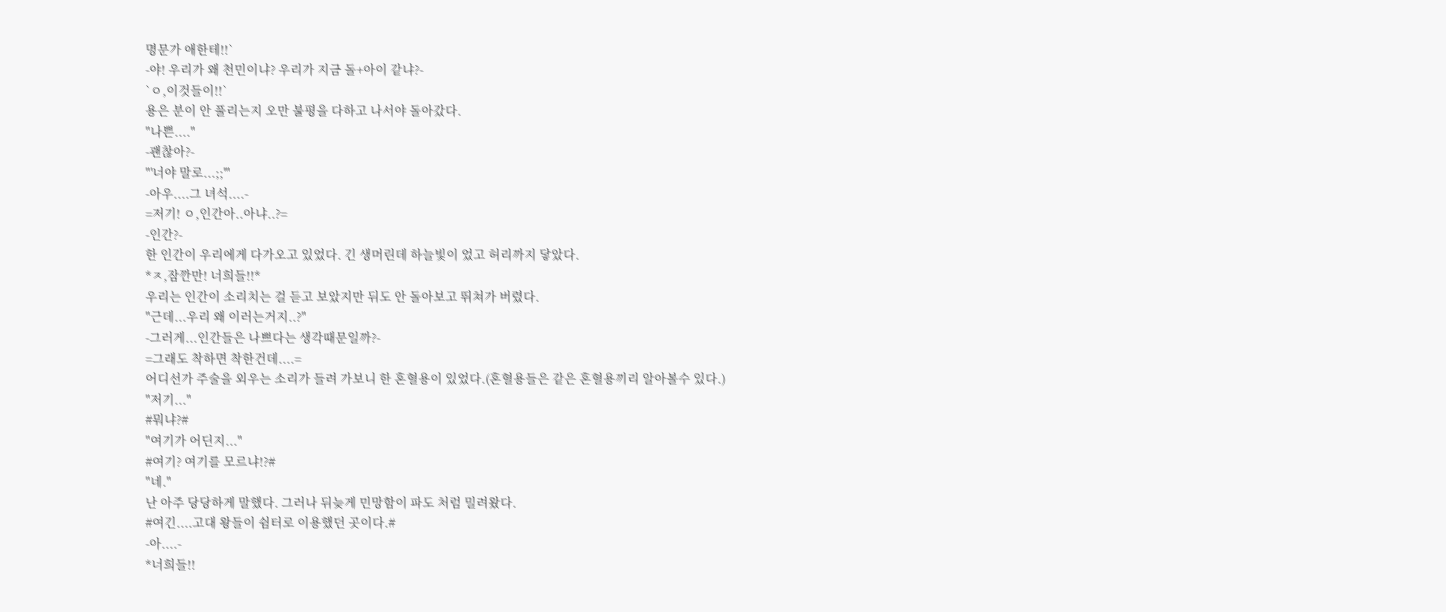명문가 애한테!!`
-야! 우리가 왜 천민이냐? 우리가 지금 돌+아이 같냐?-
`ㅇ,이것들이!!`
용은 분이 안 풀리는지 오만 불평을 다하고 나서야 돌아갔다.
"나쁜...."
-괜찮아?-
"'너야 말로...;;'"
-아우....그 녀석....-
=저기! ㅇ,인간아..아냐..?=
-인간?-
한 인간이 우리에게 다가오고 있었다. 긴 생머린데 하늘빛이 었고 허리까지 닿았다.
*ㅈ,잠깐만! 너희들!!*
우리는 인간이 소리치는 걸 듣고 보았지만 뒤도 안 돌아보고 뛰쳐가 버렸다.
"근데...우리 왜 이러는거지..?"
-그러게...인간들은 나쁘다는 생각때문일까?-
=그래도 착하면 착한건데....=
어디선가 주술을 외우는 소리가 들려 가보니 한 혼혈용이 있었다.(혼혈용들은 같은 혼혈용끼리 알아볼수 있다.)
"저기..."
#뭐냐?#
"여기가 어딘지..."
#여기? 여기를 모르냐!?#
"네."
난 아주 당당하게 말했다. 그러나 뒤늦게 민망함이 파도 처럼 밀려왔다.
#여긴....고대 왕들이 쉼터로 이용했던 곳이다.#
-아....-
*너희들!!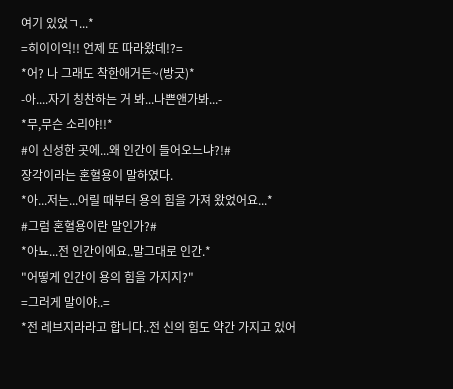여기 있었ㄱ...*
=히이이익!! 언제 또 따라왔데!?=
*어? 나 그래도 착한애거든~(방긋)*
-아....자기 칭찬하는 거 봐...나쁜앤가봐...-
*무,무슨 소리야!!*
#이 신성한 곳에...왜 인간이 들어오느냐?!#
장각이라는 혼혈용이 말하였다.
*아...저는...어릴 때부터 용의 힘을 가져 왔었어요...*
#그럼 혼혈용이란 말인가?#
*아뇨...전 인간이에요..말그대로 인간.*
"어떻게 인간이 용의 힘을 가지지?"
=그러게 말이야..=
*전 레브지라라고 합니다..전 신의 힘도 약간 가지고 있어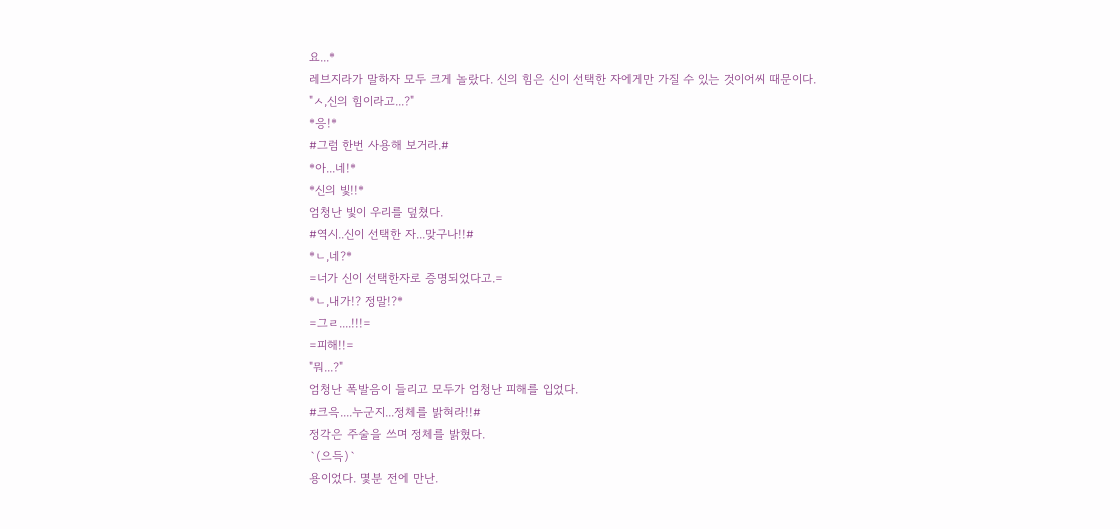요...*
레브지라가 말하자 모두 크게 놀랐다. 신의 힘은 신이 선택한 자에게만 가질 수 있는 것이어씨 때문이다.
"ㅅ,신의 힘이라고...?"
*응!*
#그럼 한번 사용해 보거라.#
*아...네!*
*신의 빛!!*
엄청난 빛이 우리를 덮쳤다.
#역시..신이 선택한 자...맞구나!!#
*ㄴ,네?*
=너가 신이 선택한자로 증명되었다고.=
*ㄴ,내가!? 정말!?*
=그ㄹ....!!!=
=피해!!=
"뭐...?"
엄청난 폭발음이 들리고 모두가 엄청난 피해를 입었다.
#크윽....누군지...정체를 밝혀라!!#
정각은 주술을 쓰며 정체를 밝혔다.
`(으득)`
용이었다. 몇분 전에 만난.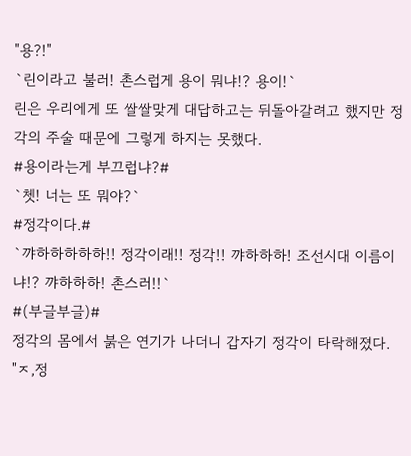"용?!"
`린이라고 불러! 촌스럽게 용이 뭐냐!? 용이!`
린은 우리에게 또 쌀쌀맞게 대답하고는 뒤돌아갈려고 했지만 정각의 주술 때문에 그렇게 하지는 못했다.
#용이라는게 부끄럽냐?#
`쳇! 너는 또 뭐야?`
#정각이다.#
`꺄하하하하하!! 정각이래!! 정각!! 꺄하하하! 조선시대 이름이냐!? 꺄하하하! 촌스러!!`
#(부글부글)#
정각의 몸에서 붉은 연기가 나더니 갑자기 정각이 타락해졌다.
"ㅈ,정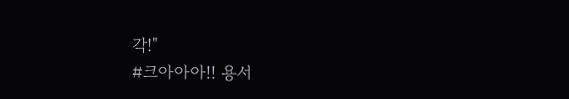각!"
#크아아아!! 용서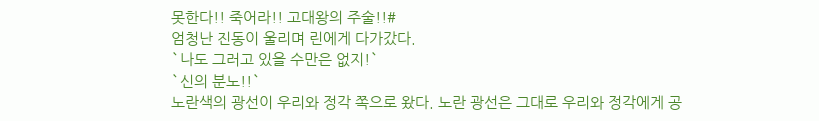못한다!! 죽어라!! 고대왕의 주술!!#
엄청난 진동이 울리며 린에게 다가갔다.
`나도 그러고 있을 수만은 없지!`
`신의 분노!!`
노란색의 광선이 우리와 정각 쪽으로 왔다. 노란 광선은 그대로 우리와 정각에게 공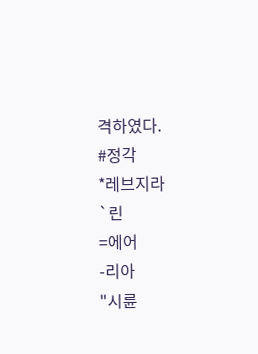격하였다.
#정각
*레브지라
`린
=에어
-리아
"시륜